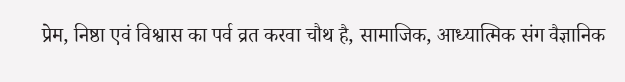प्रेम, निष्ठा एवं विश्वास का पर्व व्रत करवा चौथ है, सामाजिक, आध्यात्मिक संग वैज्ञानिक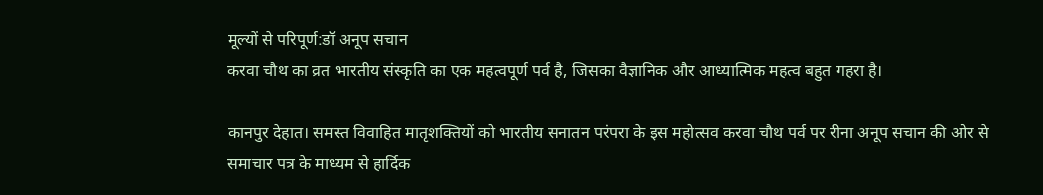मूल्यों से परिपूर्ण:डॉ अनूप सचान
करवा चौथ का व्रत भारतीय संस्कृति का एक महत्वपूर्ण पर्व है, जिसका वैज्ञानिक और आध्यात्मिक महत्व बहुत गहरा है।

कानपुर देहात। समस्त विवाहित मातृशक्तियों को भारतीय सनातन परंपरा के इस महोत्सव करवा चौथ पर्व पर रीना अनूप सचान की ओर से समाचार पत्र के माध्यम से हार्दिक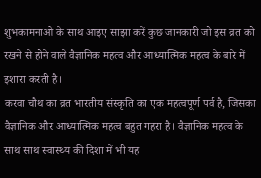शुभकामनाओ के साथ आइए साझा करें कुछ जानकारी जो इस व्रत को रखने से होने वाले वैज्ञानिक महत्व और आध्यात्मिक महत्व के बारे में इशारा करती है।
करवा चौथ का व्रत भारतीय संस्कृति का एक महत्वपूर्ण पर्व है, जिसका वैज्ञानिक और आध्यात्मिक महत्व बहुत गहरा है। वैज्ञानिक महत्व के साथ साथ स्वास्थ्य की दिशा में भी यह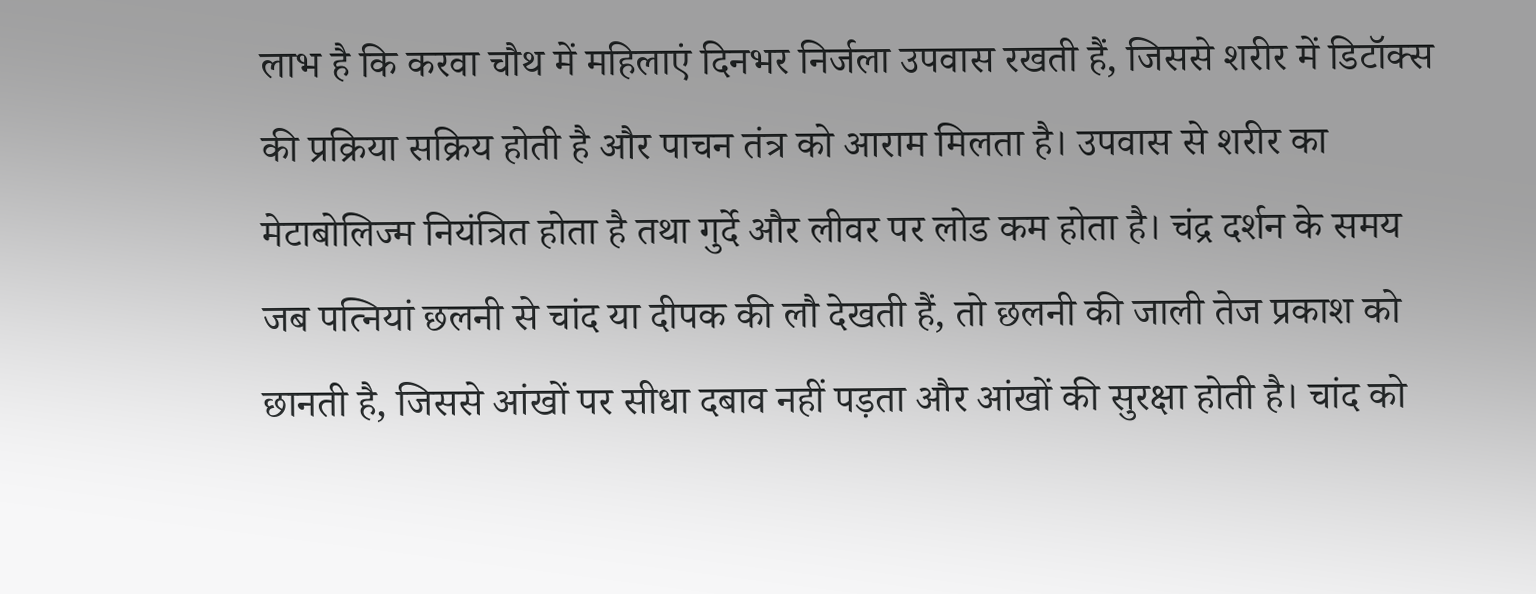लाभ है कि करवा चौथ में महिलाएं दिनभर निर्जला उपवास रखती हैं, जिससे शरीर में डिटॉक्स की प्रक्रिया सक्रिय होती है और पाचन तंत्र को आराम मिलता है। उपवास से शरीर का मेटाबोलिज्म नियंत्रित होता है तथा गुर्दे और लीवर पर लोड कम होता है। चंद्र दर्शन के समय जब पत्नियां छलनी से चांद या दीपक की लौ देखती हैं, तो छलनी की जाली तेज प्रकाश को छानती है, जिससे आंखों पर सीधा दबाव नहीं पड़ता और आंखों की सुरक्षा होती है। चांद को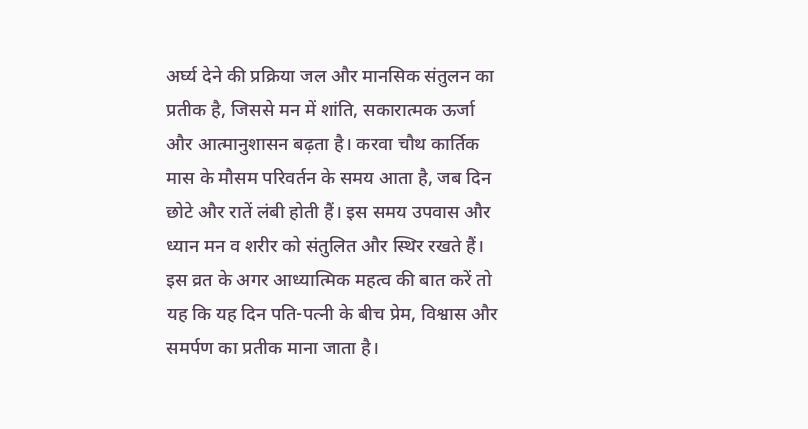अर्घ्य देने की प्रक्रिया जल और मानसिक संतुलन का प्रतीक है, जिससे मन में शांति, सकारात्मक ऊर्जा और आत्मानुशासन बढ़ता है। करवा चौथ कार्तिक मास के मौसम परिवर्तन के समय आता है, जब दिन छोटे और रातें लंबी होती हैं। इस समय उपवास और ध्यान मन व शरीर को संतुलित और स्थिर रखते हैं। इस व्रत के अगर आध्यात्मिक महत्व की बात करें तो यह कि यह दिन पति-पत्नी के बीच प्रेम, विश्वास और समर्पण का प्रतीक माना जाता है।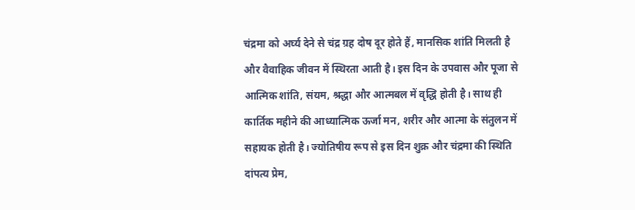चंद्रमा को अर्घ्य देने से चंद्र ग्रह दोष दूर होते हैं, मानसिक शांति मिलती है और वैवाहिक जीवन में स्थिरता आती है। इस दिन के उपवास और पूजा से आत्मिक शांति, संयम, श्रद्धा और आत्मबल में वृद्धि होती है। साथ ही कार्तिक महीने की आध्यात्मिक ऊर्जा मन, शरीर और आत्मा के संतुलन में सहायक होती है। ज्योतिषीय रूप से इस दिन शुक्र और चंद्रमा की स्थिति दांपत्य प्रेम,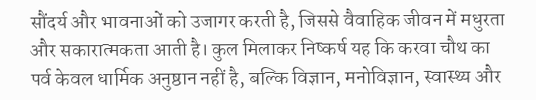सौंदर्य और भावनाओं को उजागर करती है, जिससे वैवाहिक जीवन में मधुरता और सकारात्मकता आती है। कुल मिलाकर निष्कर्ष यह कि करवा चौथ का पर्व केवल धार्मिक अनुष्ठान नहीं है, बल्कि विज्ञान, मनोविज्ञान, स्वास्थ्य और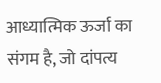आध्यात्मिक ऊर्जा का संगम है, जो दांपत्य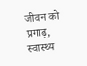जीवन को प्रगाढ़, स्वास्थ्य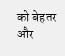को बेहतर और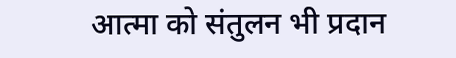आत्मा को संतुलन भी प्रदान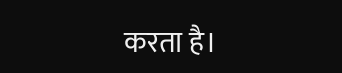करता है।